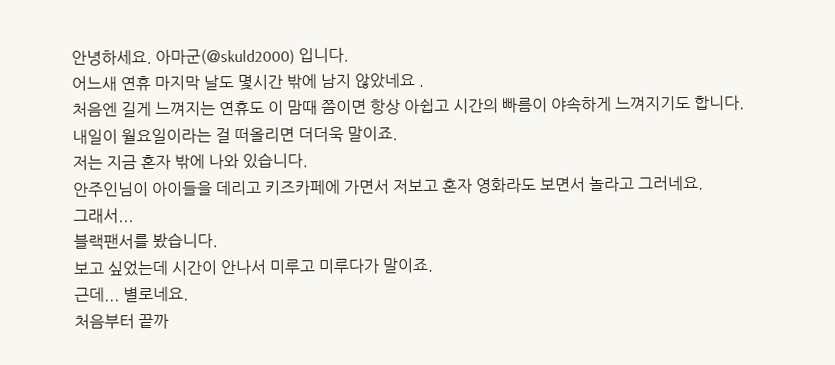안녕하세요. 아마군(@skuld2000) 입니다.
어느새 연휴 마지막 날도 몇시간 밖에 남지 않았네요 .
처음엔 길게 느껴지는 연휴도 이 맘때 쯤이면 항상 아쉽고 시간의 빠름이 야속하게 느껴지기도 합니다.
내일이 월요일이라는 걸 떠올리면 더더욱 말이죠.
저는 지금 혼자 밖에 나와 있습니다.
안주인님이 아이들을 데리고 키즈카페에 가면서 저보고 혼자 영화라도 보면서 놀라고 그러네요.
그래서...
블랙팬서를 봤습니다.
보고 싶었는데 시간이 안나서 미루고 미루다가 말이죠.
근데... 별로네요.
처음부터 끝까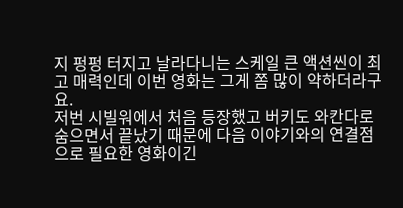지 펑펑 터지고 날라다니는 스케일 큰 액션씬이 최고 매력인데 이번 영화는 그게 쫌 많이 약하더라구요.
저번 시빌워에서 처음 등장했고 버키도 와칸다로 숨으면서 끝났기 때문에 다음 이야기와의 연결점으로 필요한 영화이긴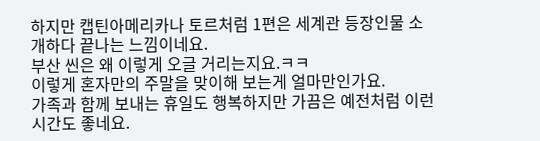하지만 캡틴아메리카나 토르처럼 1편은 세계관 등장인물 소개하다 끝나는 느낌이네요.
부산 씬은 왜 이렇게 오글 거리는지요.ㅋㅋ
이렇게 혼자만의 주말을 맞이해 보는게 얼마만인가요.
가족과 함께 보내는 휴일도 행복하지만 가끔은 예전처럼 이런 시간도 좋네요.